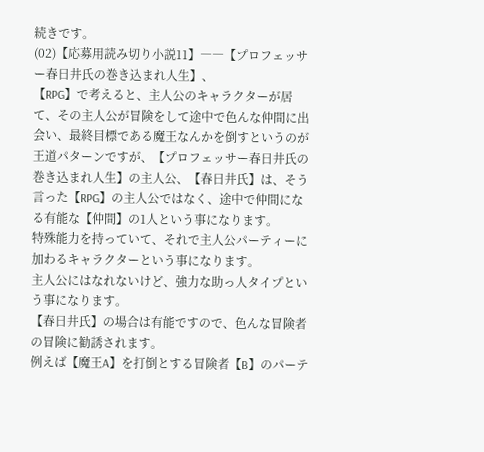続きです。
(02)【応募用読み切り小説11】――【プロフェッサー春日井氏の巻き込まれ人生】、
【RPG】で考えると、主人公のキャラクターが居て、その主人公が冒険をして途中で色んな仲間に出会い、最終目標である魔王なんかを倒すというのが王道パターンですが、【プロフェッサー春日井氏の巻き込まれ人生】の主人公、【春日井氏】は、そう言った【RPG】の主人公ではなく、途中で仲間になる有能な【仲間】の1人という事になります。
特殊能力を持っていて、それで主人公パーティーに加わるキャラクターという事になります。
主人公にはなれないけど、強力な助っ人タイプという事になります。
【春日井氏】の場合は有能ですので、色んな冒険者の冒険に勧誘されます。
例えば【魔王A】を打倒とする冒険者【B】のパーテ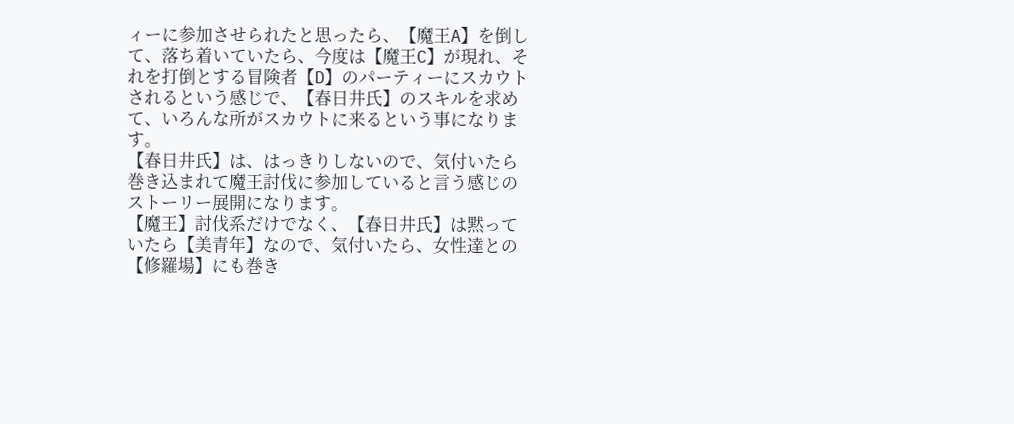ィーに参加させられたと思ったら、【魔王A】を倒して、落ち着いていたら、今度は【魔王C】が現れ、それを打倒とする冒険者【D】のパーティーにスカウトされるという感じで、【春日井氏】のスキルを求めて、いろんな所がスカウトに来るという事になります。
【春日井氏】は、はっきりしないので、気付いたら巻き込まれて魔王討伐に参加していると言う感じのストーリー展開になります。
【魔王】討伐系だけでなく、【春日井氏】は黙っていたら【美青年】なので、気付いたら、女性達との【修羅場】にも巻き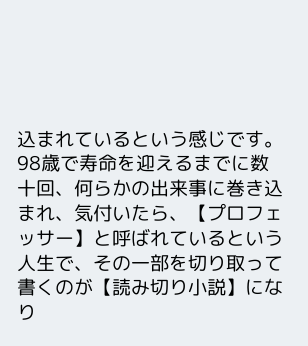込まれているという感じです。
98歳で寿命を迎えるまでに数十回、何らかの出来事に巻き込まれ、気付いたら、【プロフェッサー】と呼ばれているという人生で、その一部を切り取って書くのが【読み切り小説】になり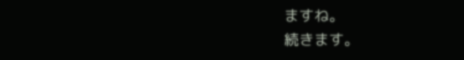ますね。
続きます。